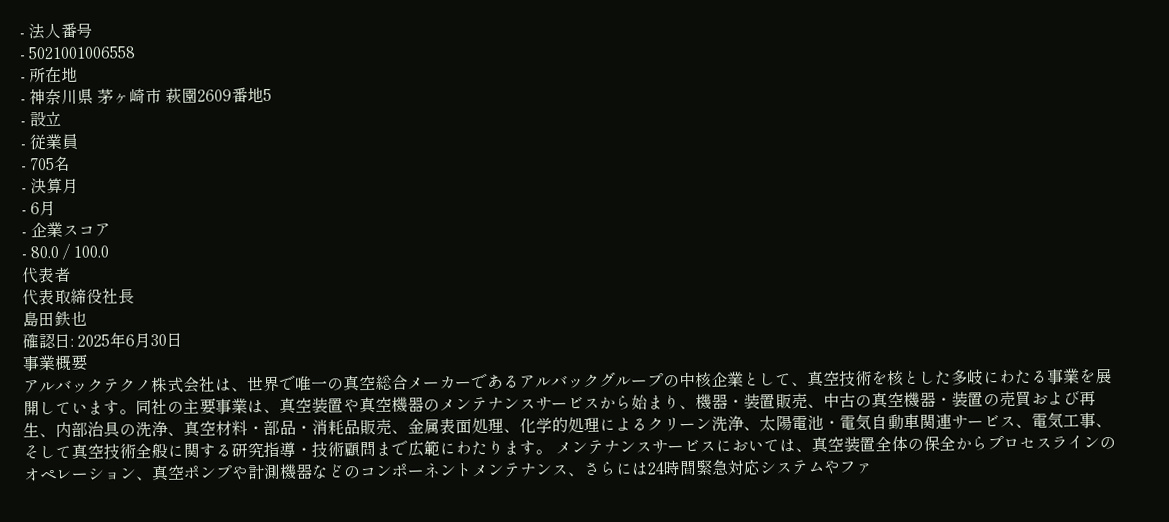- 法人番号
- 5021001006558
- 所在地
- 神奈川県 茅ヶ崎市 萩園2609番地5
- 設立
- 従業員
- 705名
- 決算月
- 6月
- 企業スコア
- 80.0 / 100.0
代表者
代表取締役社長
島田鉄也
確認日: 2025年6月30日
事業概要
アルバックテクノ株式会社は、世界で唯一の真空総合メーカーであるアルバックグループの中核企業として、真空技術を核とした多岐にわたる事業を展開しています。同社の主要事業は、真空装置や真空機器のメンテナンスサービスから始まり、機器・装置販売、中古の真空機器・装置の売買および再生、内部治具の洗浄、真空材料・部品・消耗品販売、金属表面処理、化学的処理によるクリーン洗浄、太陽電池・電気自動車関連サービス、電気工事、そして真空技術全般に関する研究指導・技術顧問まで広範にわたります。 メンテナンスサービスにおいては、真空装置全体の保全からプロセスラインのオペレーション、真空ポンプや計測機器などのコンポーネントメンテナンス、さらには24時間緊急対応システムやファ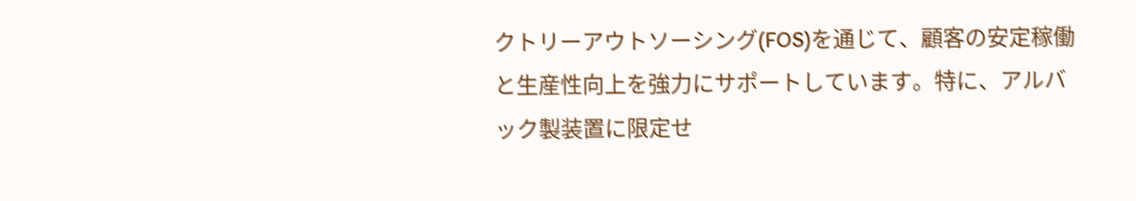クトリーアウトソーシング(FOS)を通じて、顧客の安定稼働と生産性向上を強力にサポートしています。特に、アルバック製装置に限定せ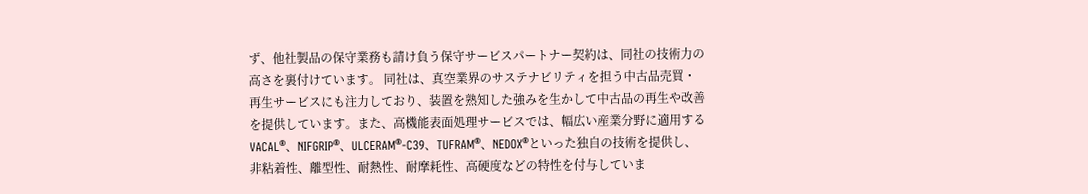ず、他社製品の保守業務も請け負う保守サービスパートナー契約は、同社の技術力の高さを裏付けています。 同社は、真空業界のサステナビリティを担う中古品売買・再生サービスにも注力しており、装置を熟知した強みを生かして中古品の再生や改善を提供しています。また、高機能表面処理サービスでは、幅広い産業分野に適用するVACAL®、NIFGRIP®、ULCERAM®-C39、TUFRAM®、NEDOX®といった独自の技術を提供し、非粘着性、離型性、耐熱性、耐摩耗性、高硬度などの特性を付与していま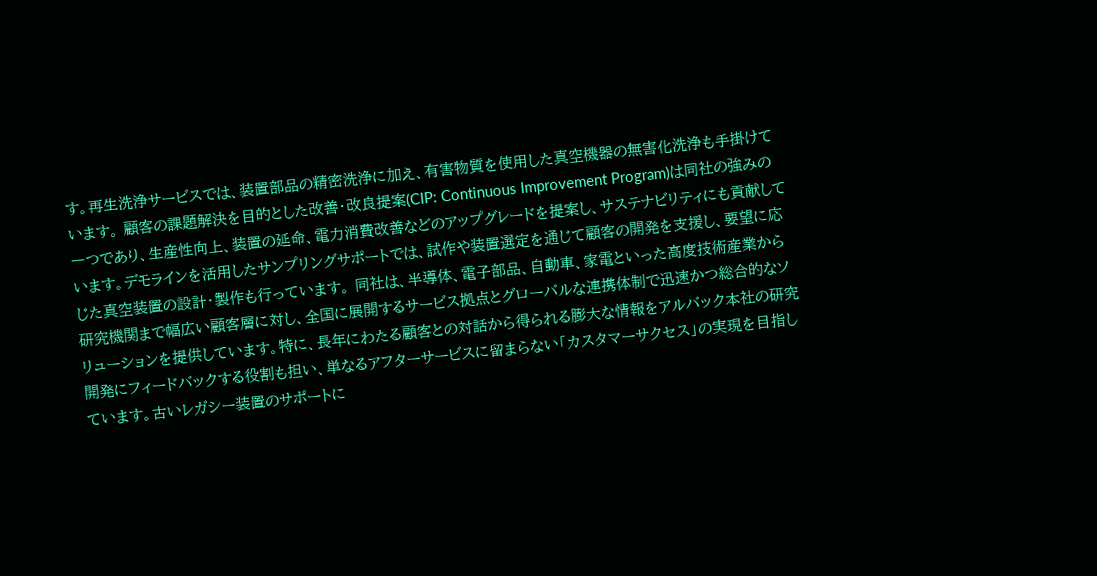す。再生洗浄サービスでは、装置部品の精密洗浄に加え、有害物質を使用した真空機器の無害化洗浄も手掛けています。 顧客の課題解決を目的とした改善・改良提案(CIP: Continuous Improvement Program)は同社の強みの一つであり、生産性向上、装置の延命、電力消費改善などのアップグレードを提案し、サステナビリティにも貢献しています。デモラインを活用したサンプリングサポートでは、試作や装置選定を通じて顧客の開発を支援し、要望に応じた真空装置の設計・製作も行っています。 同社は、半導体、電子部品、自動車、家電といった高度技術産業から研究機関まで幅広い顧客層に対し、全国に展開するサービス拠点とグローバルな連携体制で迅速かつ総合的なソリューションを提供しています。特に、長年にわたる顧客との対話から得られる膨大な情報をアルバック本社の研究開発にフィードバックする役割も担い、単なるアフターサービスに留まらない「カスタマーサクセス」の実現を目指しています。古いレガシー装置のサポートに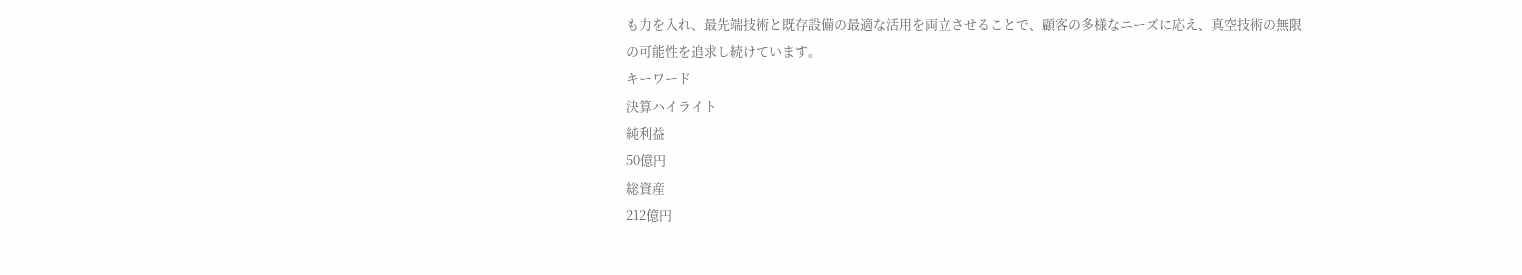も力を入れ、最先端技術と既存設備の最適な活用を両立させることで、顧客の多様なニーズに応え、真空技術の無限の可能性を追求し続けています。
キーワード
決算ハイライト
純利益
50億円
総資産
212億円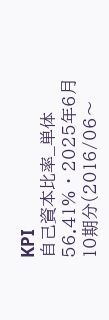KPI
自己資本比率_単体
56.41% · 2025年6月
10期分(2016/06〜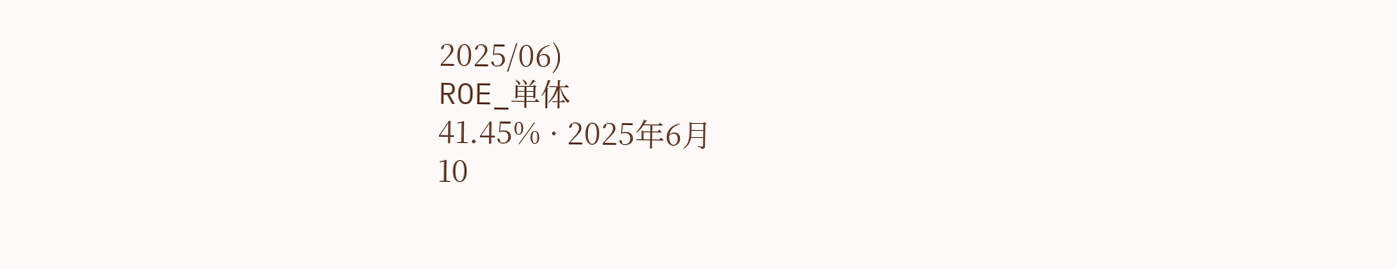2025/06)
ROE_単体
41.45% · 2025年6月
10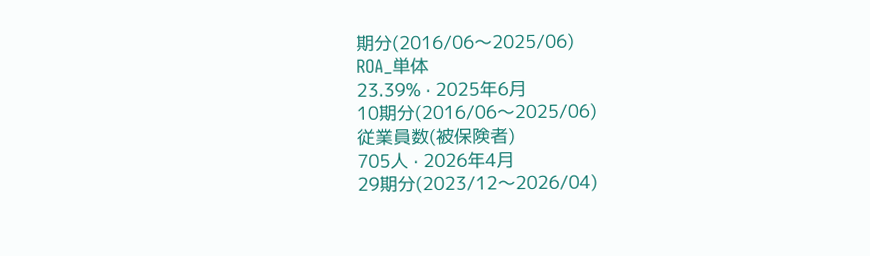期分(2016/06〜2025/06)
ROA_単体
23.39% · 2025年6月
10期分(2016/06〜2025/06)
従業員数(被保険者)
705人 · 2026年4月
29期分(2023/12〜2026/04)